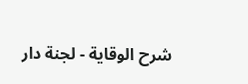شرح الوقاية - لجنة دار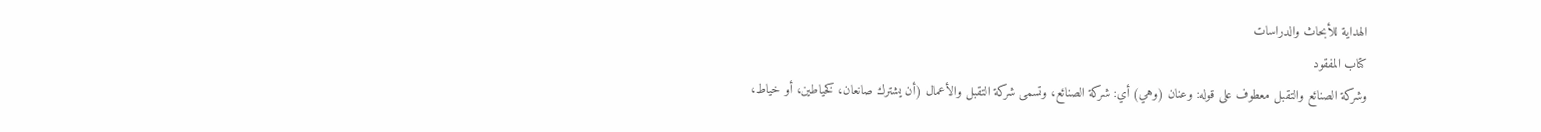الهداية للأبحاث والدراسات
كتاب المفقود
وشركة الصنائع والتقبل معطوف على قوله: وعنان (وهي) أي: شركة الصنائع، وتسمى شركة التقبل والأعمال (أن يشترك صانعان، كخياطين، أو خياط،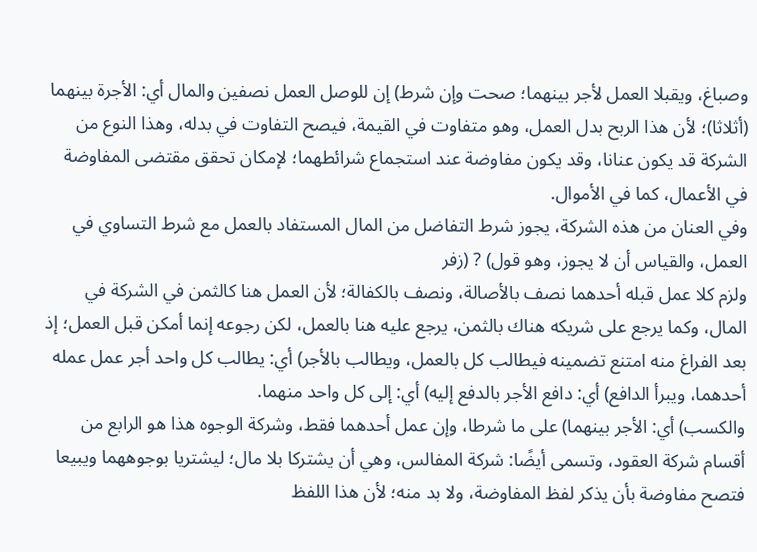وصباغ، ويقبلا العمل لأجر بينهما؛ صحت وإن شرط) إن للوصل العمل نصفين والمال أي: الأجرة بينهما (أثلاثا)؛ لأن هذا الربح بدل العمل، وهو متفاوت في القيمة، فيصح التفاوت في بدله، وهذا النوع من الشركة قد يكون عنانا، وقد يكون مفاوضة عند استجماع شرائطهما؛ لإمكان تحقق مقتضى المفاوضة في الأعمال، كما في الأموال.
وفي العنان من هذه الشركة، يجوز شرط التفاضل من المال المستفاد بالعمل مع شرط التساوي في العمل، والقياس أن لا يجوز، وهو قول) ? (زفر
ولزم كلا عمل قبله أحدهما نصف بالأصالة، ونصف بالكفالة؛ لأن العمل هنا كالثمن في الشركة في المال، وكما يرجع على شريكه هناك بالثمن، يرجع عليه هنا بالعمل، لكن رجوعه إنما أمكن قبل العمل؛ إذ بعد الفراغ منه امتنع تضمينه فيطالب كل بالعمل، ويطالب بالأجر) أي: يطالب كل واحد أجر عمل عمله أحدهما، ويبرأ الدافع) أي: دافع الأجر بالدفع إليه) أي: إلى كل واحد منهما.
والكسب) أي: الأجر بينهما) على ما شرطا، وإن عمل أحدهما فقط، وشركة الوجوه هذا هو الرابع من أقسام شركة العقود، وتسمى أيضًا: شركة المفالس، وهي أن يشتركا بلا مال؛ ليشتريا بوجوههما ويبيعا فتصح مفاوضة بأن يذكر لفظ المفاوضة، ولا بد منه؛ لأن هذا اللفظ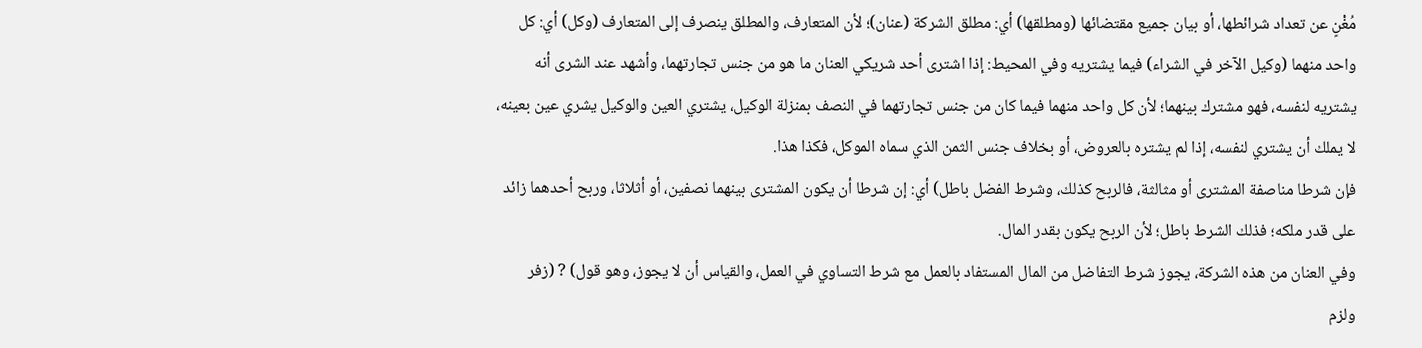مُغْنٍ عن تعداد شرائطها، أو بيان جميع مقتضائها (ومطلقها) أي: مطلق الشركة (عنان)؛ لأن المتعارف، والمطلق ينصرف إلى المتعارف (وكل) أي: كل واحد منهما (وكيل الآخر في الشراء) فيما يشتريه وفي المحيط: إذا اشترى أحد شريكي العنان ما هو من جنس تجارتهما، وأشهد عند الشرى أنه يشتريه لنفسه، فهو مشترك بينهما؛ لأن كل واحد منهما فيما كان من جنس تجارتهما في النصف بمنزلة الوكيل، يشتري العين والوكيل يشري عين بعينه، لا يملك أن يشتري لنفسه، إذا لم يشتره بالعروض، أو بخلاف جنس الثمن الذي سماه الموكل، فكذا هذا.
فإن شرطا مناصفة المشترى أو مثالثة، فالربح كذلك، وشرط الفضل باطل) أي: إن شرطا أن يكون المشترى بينهما نصفين، أو أثلاثا، وربح أحدهما زائد على قدر ملكه؛ فذلك الشرط باطل؛ لأن الربح يكون بقدر المال.
وفي العنان من هذه الشركة، يجوز شرط التفاضل من المال المستفاد بالعمل مع شرط التساوي في العمل، والقياس أن لا يجوز، وهو قول) ? (زفر
ولزم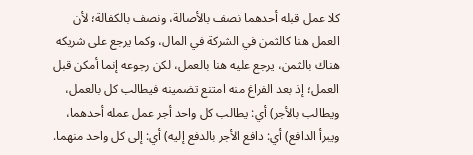كلا عمل قبله أحدهما نصف بالأصالة، ونصف بالكفالة؛ لأن العمل هنا كالثمن في الشركة في المال، وكما يرجع على شريكه هناك بالثمن، يرجع عليه هنا بالعمل، لكن رجوعه إنما أمكن قبل العمل؛ إذ بعد الفراغ منه امتنع تضمينه فيطالب كل بالعمل، ويطالب بالأجر) أي: يطالب كل واحد أجر عمل عمله أحدهما، ويبرأ الدافع) أي: دافع الأجر بالدفع إليه) أي: إلى كل واحد منهما.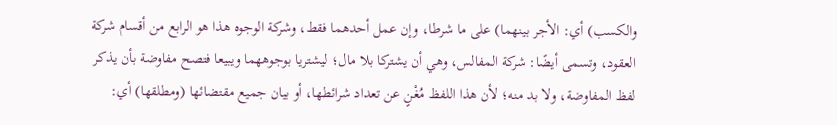والكسب) أي: الأجر بينهما) على ما شرطا، وإن عمل أحدهما فقط، وشركة الوجوه هذا هو الرابع من أقسام شركة العقود، وتسمى أيضًا: شركة المفالس، وهي أن يشتركا بلا مال؛ ليشتريا بوجوههما ويبيعا فتصح مفاوضة بأن يذكر لفظ المفاوضة، ولا بد منه؛ لأن هذا اللفظ مُغْنٍ عن تعداد شرائطها، أو بيان جميع مقتضائها (ومطلقها) أي: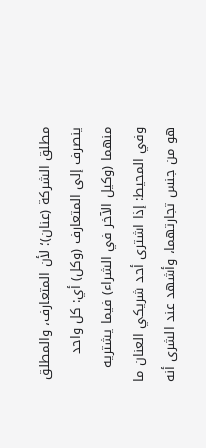مطلق الشركة (عنان)؛ لأن المتعارف، والمطلق ينصرف إلى المتعارف (وكل) أي: كل واحد منهما (وكيل الآخر في الشراء) فيما يشتريه وفي المحيط: إذا اشترى أحد شريكي العنان ما هو من جنس تجارتهما، وأشهد عند الشرى أنه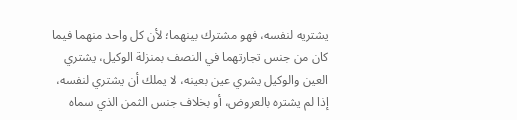يشتريه لنفسه، فهو مشترك بينهما؛ لأن كل واحد منهما فيما كان من جنس تجارتهما في النصف بمنزلة الوكيل، يشتري العين والوكيل يشري عين بعينه، لا يملك أن يشتري لنفسه، إذا لم يشتره بالعروض، أو بخلاف جنس الثمن الذي سماه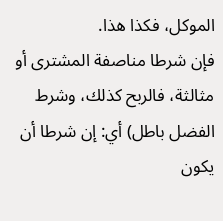الموكل، فكذا هذا.
فإن شرطا مناصفة المشترى أو مثالثة، فالربح كذلك، وشرط الفضل باطل) أي: إن شرطا أن يكون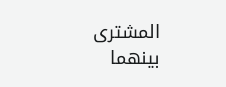المشترى بينهما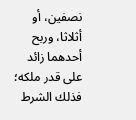نصفين، أو أثلاثا، وربح أحدهما زائد على قدر ملكه؛ فذلك الشرط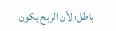باطل؛ لأن الربح يكون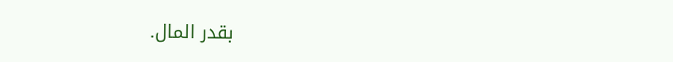بقدر المال.